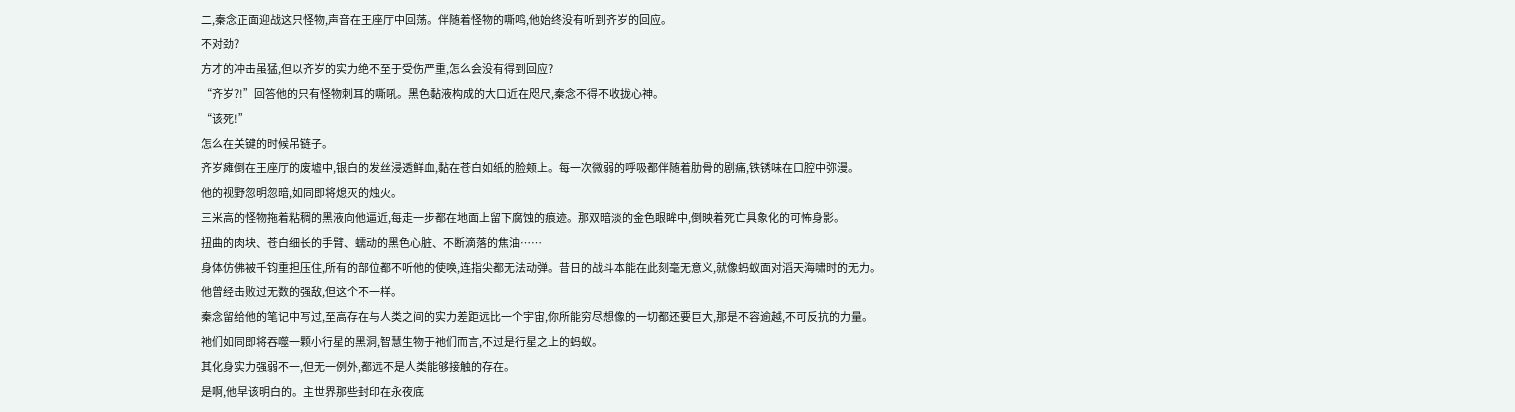二,秦念正面迎战这只怪物,声音在王座厅中回荡。伴随着怪物的嘶鸣,他始终没有听到齐岁的回应。
不对劲?
方才的冲击虽猛,但以齐岁的实力绝不至于受伤严重,怎么会没有得到回应?
“齐岁?!”回答他的只有怪物刺耳的嘶吼。黑色黏液构成的大口近在咫尺,秦念不得不收拢心神。
“该死!”
怎么在关键的时候吊链子。
齐岁瘫倒在王座厅的废墟中,银白的发丝浸透鲜血,黏在苍白如纸的脸颊上。每一次微弱的呼吸都伴随着肋骨的剧痛,铁锈味在口腔中弥漫。
他的视野忽明忽暗,如同即将熄灭的烛火。
三米高的怪物拖着粘稠的黑液向他逼近,每走一步都在地面上留下腐蚀的痕迹。那双暗淡的金色眼眸中,倒映着死亡具象化的可怖身影。
扭曲的肉块、苍白细长的手臂、蠕动的黑色心脏、不断滴落的焦油……
身体仿佛被千钧重担压住,所有的部位都不听他的使唤,连指尖都无法动弹。昔日的战斗本能在此刻毫无意义,就像蚂蚁面对滔天海啸时的无力。
他曾经击败过无数的强敌,但这个不一样。
秦念留给他的笔记中写过,至高存在与人类之间的实力差距远比一个宇宙,你所能穷尽想像的一切都还要巨大,那是不容逾越,不可反抗的力量。
祂们如同即将吞噬一颗小行星的黑洞,智慧生物于祂们而言,不过是行星之上的蚂蚁。
其化身实力强弱不一,但无一例外,都远不是人类能够接触的存在。
是啊,他早该明白的。主世界那些封印在永夜底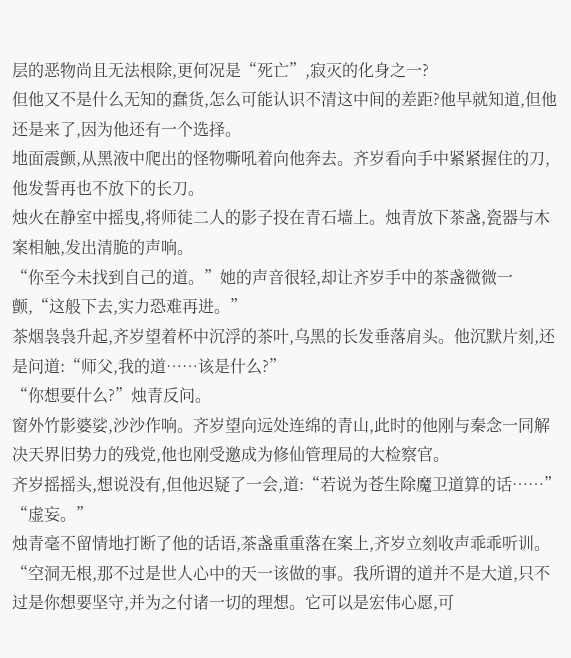层的恶物尚且无法根除,更何况是“死亡”,寂灭的化身之一?
但他又不是什么无知的蠢货,怎么可能认识不清这中间的差距?他早就知道,但他还是来了,因为他还有一个选择。
地面震颤,从黑液中爬出的怪物嘶吼着向他奔去。齐岁看向手中紧紧握住的刀,他发誓再也不放下的长刀。
烛火在静室中摇曳,将师徒二人的影子投在青石墙上。烛青放下茶盏,瓷器与木案相触,发出清脆的声响。
“你至今未找到自己的道。”她的声音很轻,却让齐岁手中的茶盏微微一颤,“这般下去,实力恐难再进。”
茶烟袅袅升起,齐岁望着杯中沉浮的茶叶,乌黑的长发垂落肩头。他沉默片刻,还是问道:“师父,我的道……该是什么?”
“你想要什么?”烛青反问。
窗外竹影婆娑,沙沙作响。齐岁望向远处连绵的青山,此时的他刚与秦念一同解决天界旧势力的残党,他也刚受邀成为修仙管理局的大检察官。
齐岁摇摇头,想说没有,但他迟疑了一会,道:“若说为苍生除魔卫道算的话……”
“虚妄。”
烛青毫不留情地打断了他的话语,茶盏重重落在案上,齐岁立刻收声乖乖听训。
“空洞无根,那不过是世人心中的天一该做的事。我所谓的道并不是大道,只不过是你想要坚守,并为之付诸一切的理想。它可以是宏伟心愿,可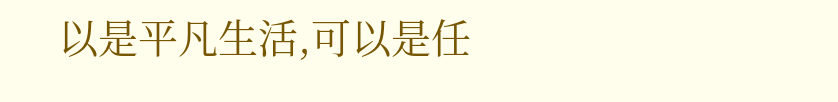以是平凡生活,可以是任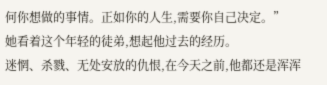何你想做的事情。正如你的人生,需要你自己决定。”
她看着这个年轻的徒弟,想起他过去的经历。
迷惘、杀戮、无处安放的仇恨,在今天之前,他都还是浑浑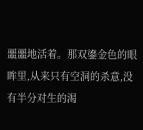噩噩地活着。那双鎏金色的眼眸里,从来只有空洞的杀意,没有半分对生的渴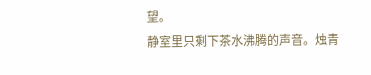望。
静室里只剩下茶水沸腾的声音。烛青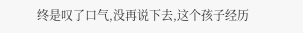终是叹了口气,没再说下去,这个孩子经历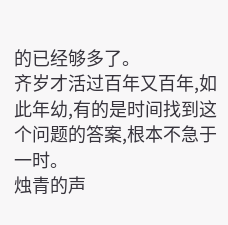的已经够多了。
齐岁才活过百年又百年,如此年幼,有的是时间找到这个问题的答案,根本不急于一时。
烛青的声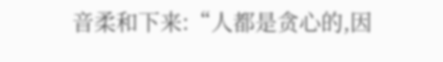音柔和下来:“人都是贪心的,因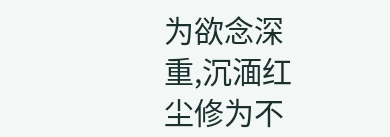为欲念深重,沉湎红尘修为不